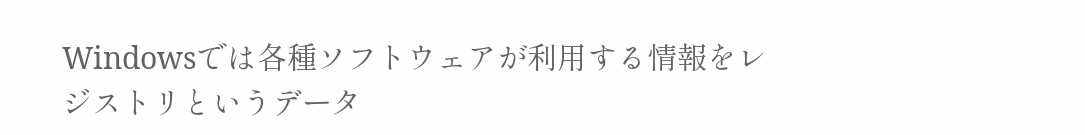Windowsでは各種ソフトウェアが利用する情報をレジストリというデータ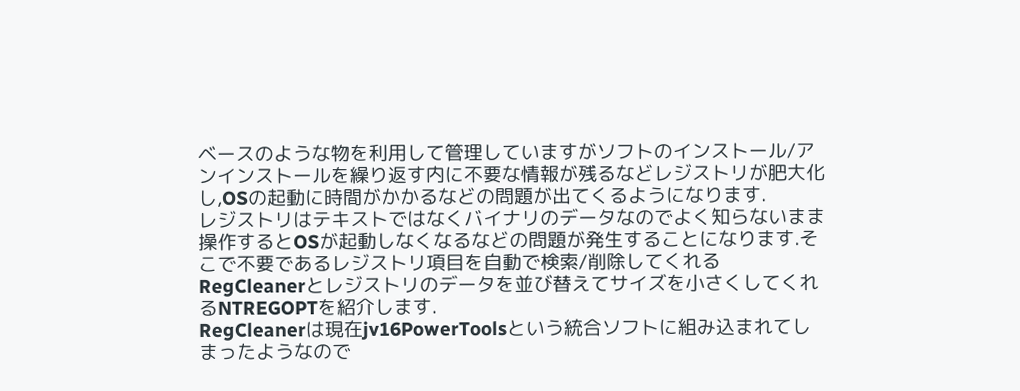ベースのような物を利用して管理していますがソフトのインストール/アンインストールを繰り返す内に不要な情報が残るなどレジストリが肥大化し,OSの起動に時間がかかるなどの問題が出てくるようになります.
レジストリはテキストではなくバイナリのデータなのでよく知らないまま操作するとOSが起動しなくなるなどの問題が発生することになります.そこで不要であるレジストリ項目を自動で検索/削除してくれるRegCleanerとレジストリのデータを並び替えてサイズを小さくしてくれるNTREGOPTを紹介します.
RegCleanerは現在jv16PowerToolsという統合ソフトに組み込まれてしまったようなので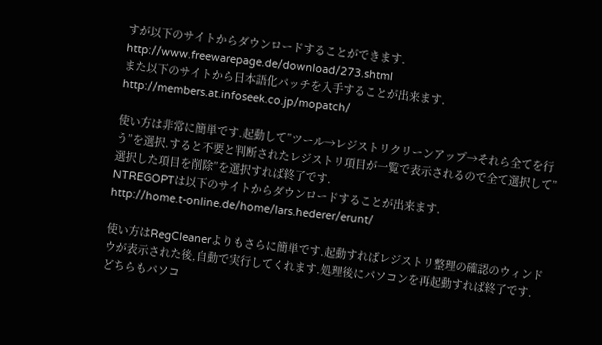すが以下のサイトからダウンロードすることができます.
http://www.freewarepage.de/download/273.shtml
また以下のサイトから日本語化パッチを入手することが出来ます.
http://members.at.infoseek.co.jp/mopatch/

使い方は非常に簡単です.起動して”ツール→レジストリクリーンアップ→それら全てを行う”を選択.すると不要と判断されたレジストリ項目が一覧で表示されるので全て選択して”選択した項目を削除”を選択すれば終了です.
NTREGOPTは以下のサイトからダウンロードすることが出来ます.
http://home.t-online.de/home/lars.hederer/erunt/

使い方はRegCleanerよりもさらに簡単です.起動すればレジストリ整理の確認のウィンドウが表示された後,自動で実行してくれます.処理後にパソコンを再起動すれば終了です.
どちらもパソコ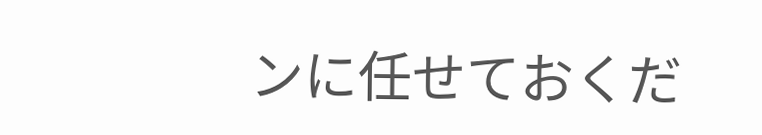ンに任せておくだ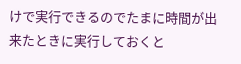けで実行できるのでたまに時間が出来たときに実行しておくと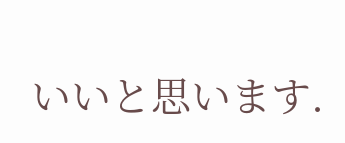いいと思います.